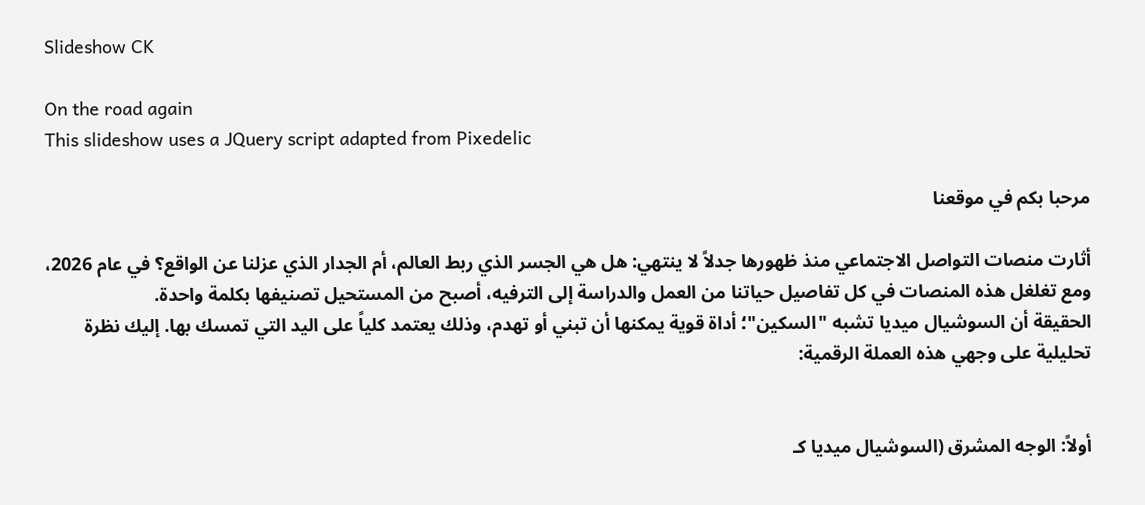Slideshow CK

On the road again
This slideshow uses a JQuery script adapted from Pixedelic

مرحبا بكم في موقعنا

أثارت منصات التواصل الاجتماعي منذ ظهورها جدلاً لا ينتهي: هل هي الجسر الذي ربط العالم، أم الجدار الذي عزلنا عن الواقع؟ في عام 2026، ومع تغلغل هذه المنصات في كل تفاصيل حياتنا من العمل والدراسة إلى الترفيه، أصبح من المستحيل تصنيفها بكلمة واحدة.
الحقيقة أن السوشيال ميديا تشبه "السكين"؛ أداة قوية يمكنها أن تبني أو تهدم، وذلك يعتمد كلياً على اليد التي تمسك بها. إليك نظرة تحليلية على وجهي هذه العملة الرقمية:


أولاً: الوجه المشرق (السوشيال ميديا كـ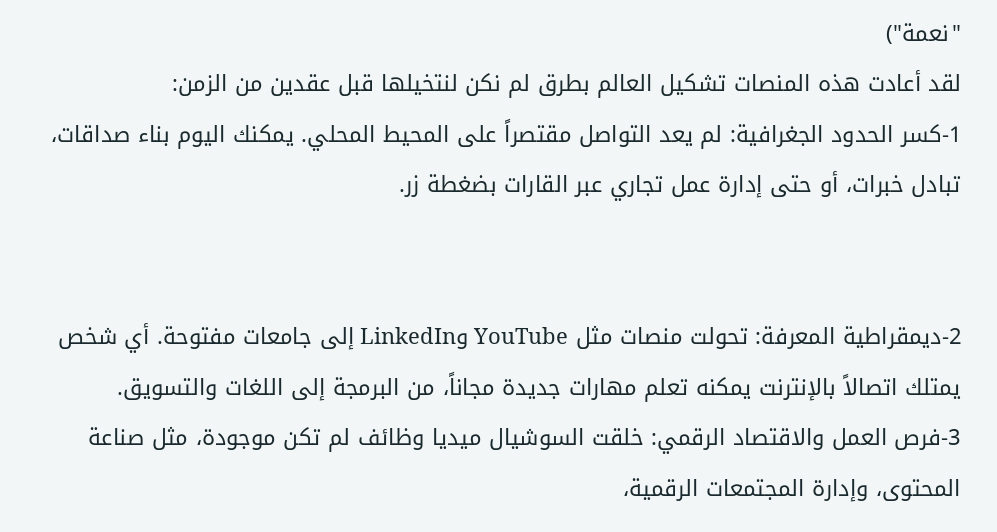"نعمة")
لقد أعادت هذه المنصات تشكيل العالم بطرق لم نكن لنتخيلها قبل عقدين من الزمن:
1-كسر الحدود الجغرافية: لم يعد التواصل مقتصراً على المحيط المحلي. يمكنك اليوم بناء صداقات، تبادل خبرات، أو حتى إدارة عمل تجاري عبر القارات بضغطة زر.


2-ديمقراطية المعرفة: تحولت منصات مثل YouTube وLinkedIn إلى جامعات مفتوحة. أي شخص يمتلك اتصالاً بالإنترنت يمكنه تعلم مهارات جديدة مجاناً، من البرمجة إلى اللغات والتسويق.
3-فرص العمل والاقتصاد الرقمي: خلقت السوشيال ميديا وظائف لم تكن موجودة، مثل صناعة المحتوى، وإدارة المجتمعات الرقمية،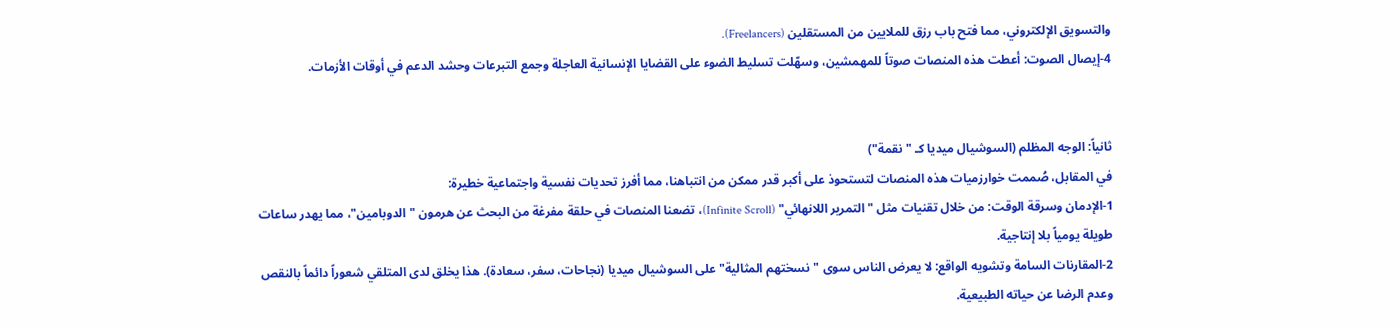والتسويق الإلكتروني، مما فتح باب رزق للملايين من المستقلين (Freelancers).
4-إيصال الصوت: أعطت هذه المنصات صوتاً للمهمشين، وسهّلت تسليط الضوء على القضايا الإنسانية العاجلة وجمع التبرعات وحشد الدعم في أوقات الأزمات.


ثانياً: الوجه المظلم (السوشيال ميديا كـ "نقمة")
في المقابل، صُممت خوارزميات هذه المنصات لتستحوذ على أكبر قدر ممكن من انتباهنا، مما أفرز تحديات نفسية واجتماعية خطيرة:
1-الإدمان وسرقة الوقت: من خلال تقنيات مثل "التمرير اللانهائي" (Infinite Scroll)، تضعنا المنصات في حلقة مفرغة من البحث عن هرمون "الدوبامين"، مما يهدر ساعات طويلة يومياً بلا إنتاجية.
2-المقارنات السامة وتشويه الواقع: لا يعرض الناس سوى "نسختهم المثالية" على السوشيال ميديا (نجاحات، سفر، سعادة). هذا يخلق لدى المتلقي شعوراً دائماً بالنقص وعدم الرضا عن حياته الطبيعية.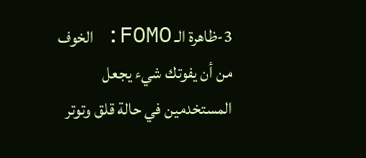3-ظاهرة الـ FOMO: الخوف من أن يفوتك شيء يجعل المستخدمين في حالة قلق وتوتر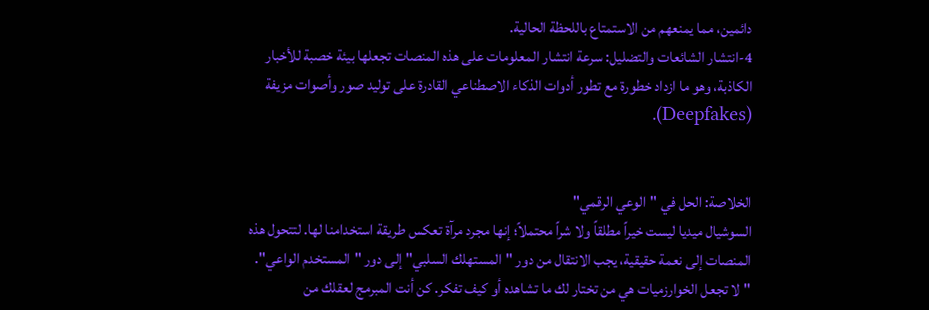دائمين، مما يمنعهم من الاستمتاع باللحظة الحالية.
4-انتشار الشائعات والتضليل: سرعة انتشار المعلومات على هذه المنصات تجعلها بيئة خصبة للأخبار الكاذبة، وهو ما ازداد خطورة مع تطور أدوات الذكاء الاصطناعي القادرة على توليد صور وأصوات مزيفة (Deepfakes).


الخلاصة: الحل في "الوعي الرقمي"
السوشيال ميديا ليست خيراً مطلقاً ولا شراً محتملاً؛ إنها مجرد مرآة تعكس طريقة استخدامنا لها. لتتحول هذه المنصات إلى نعمة حقيقية، يجب الانتقال من دور "المستهلك السلبي" إلى دور "المستخدم الواعي".
"لا تجعل الخوارزميات هي من تختار لك ما تشاهده أو كيف تفكر. كن أنت المبرمج لعقلك من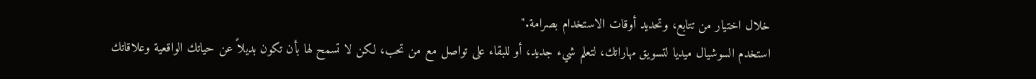خلال اختيار من تتابع، وتحديد أوقات الاستخدام بصرامة."
استخدم السوشيال ميديا لتسويق مهاراتك، لتعلم شيء جديد، أو للبقاء على تواصل مع من تحب، لكن لا تسمح لها بأن تكون بديلاً عن حياتك الواقعية وعلاقاتك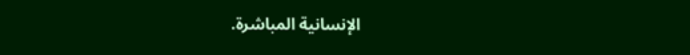الإنسانية المباشرة.